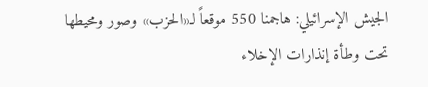الجيش الإسرائيلي: هاجمنا 550 موقعاً لـ«الحزب» وصور ومحيطها تحت وطأة إنذارات الإخلاء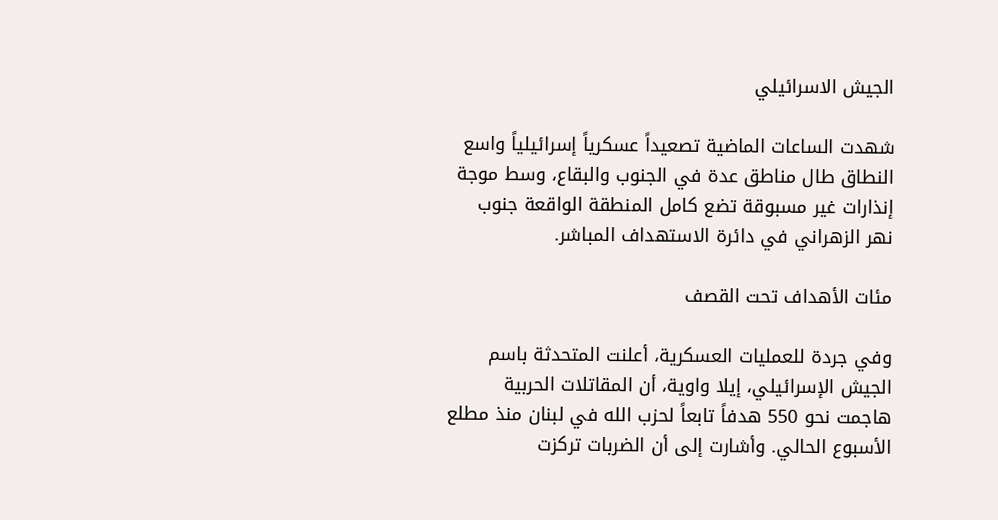الجيش الاسرائيلي

شهدت الساعات الماضية تصعيداً عسكرياً إسرائيلياً واسع النطاق طال مناطق عدة في الجنوب والبقاع، وسط موجة إنذارات غير مسبوقة تضع كامل المنطقة الواقعة جنوب نهر الزهراني في دائرة الاستهداف المباشر.

مئات الأهداف تحت القصف

وفي جردة للعمليات العسكرية، أعلنت المتحدثة باسم الجيش الإسرائيلي، إيلا واوية، أن المقاتلات الحربية هاجمت نحو 550 هدفاً تابعاً لحزب الله في لبنان منذ مطلع الأسبوع الحالي. وأشارت إلى أن الضربات تركزت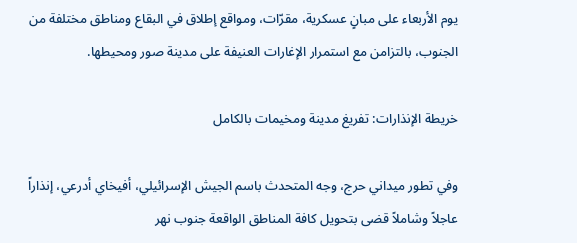يوم الأربعاء على مبانٍ عسكرية، مقرّات، ومواقع إطلاق في البقاع ومناطق مختلفة من الجنوب، بالتزامن مع استمرار الإغارات العنيفة على مدينة صور ومحيطها.

خريطة الإنذارات: تفريغ مدينة ومخيمات بالكامل

وفي تطور ميداني حرج، وجه المتحدث باسم الجيش الإسرائيلي، أفيخاي أدرعي، إنذاراً عاجلاً وشاملاً قضى بتحويل كافة المناطق الواقعة جنوب نهر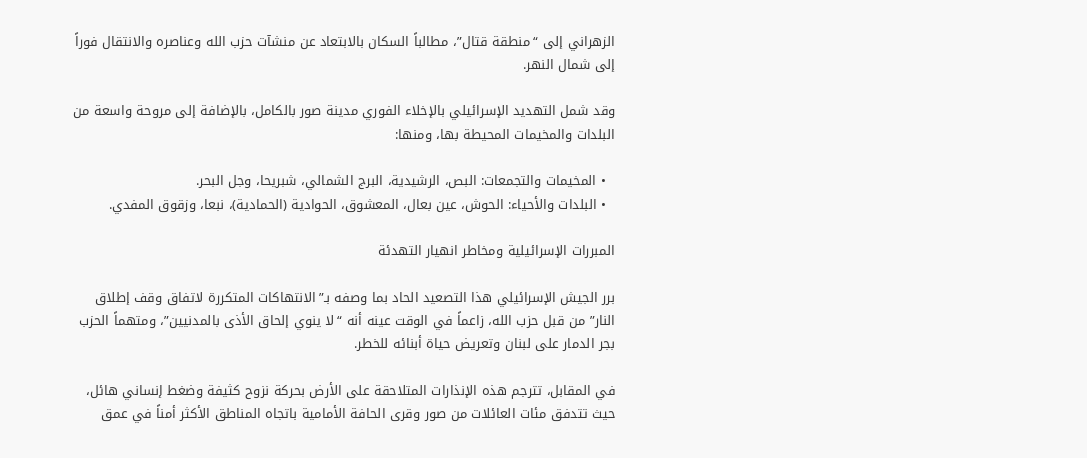الزهراني إلى “منطقة قتال”، مطالباً السكان بالابتعاد عن منشآت حزب الله وعناصره والانتقال فوراً إلى شمال النهر.

وقد شمل التهديد الإسرائيلي بالإخلاء الفوري مدينة صور بالكامل، بالإضافة إلى مروحة واسعة من البلدات والمخيمات المحيطة بها، ومنها:

  • المخيمات والتجمعات: البص، الرشيدية، البرج الشمالي، شبريحا، وجل البحر.
  • البلدات والأحياء: الحوش، عين بعال، المعشوق، الحوادية (الحمادية)، نبعا، وزقوق المفدي.

المبررات الإسرائيلية ومخاطر انهيار التهدئة

برر الجيش الإسرائيلي هذا التصعيد الحاد بما وصفه بـ”الانتهاكات المتكررة لاتفاق وقف إطلاق النار” من قبل حزب الله، زاعماً في الوقت عينه أنه “لا ينوي إلحاق الأذى بالمدنيين”، ومتهماً الحزب بجر الدمار على لبنان وتعريض حياة أبنائه للخطر.

في المقابل، تترجم هذه الإنذارات المتلاحقة على الأرض بحركة نزوح كثيفة وضغط إنساني هائل، حيث تتدفق مئات العائلات من صور وقرى الحافة الأمامية باتجاه المناطق الأكثر أمناً في عمق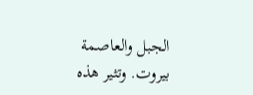الجبل والعاصمة بيروت. وتثير هذه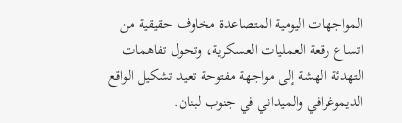المواجهات اليومية المتصاعدة مخاوف حقيقية من اتساع رقعة العمليات العسكرية، وتحول تفاهمات التهدئة الهشة إلى مواجهة مفتوحة تعيد تشكيل الواقع الديموغرافي والميداني في جنوب لبنان.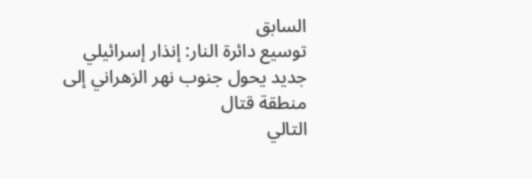السابق
توسيع دائرة النار: إنذار إسرائيلي جديد يحول جنوب نهر الزهراني إلى منطقة قتال
التالي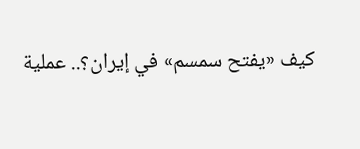كيف «يفتح سمسم» في إيران؟.. عملية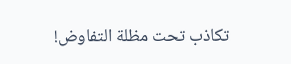تكاذب تحت مظلة التفاوض!